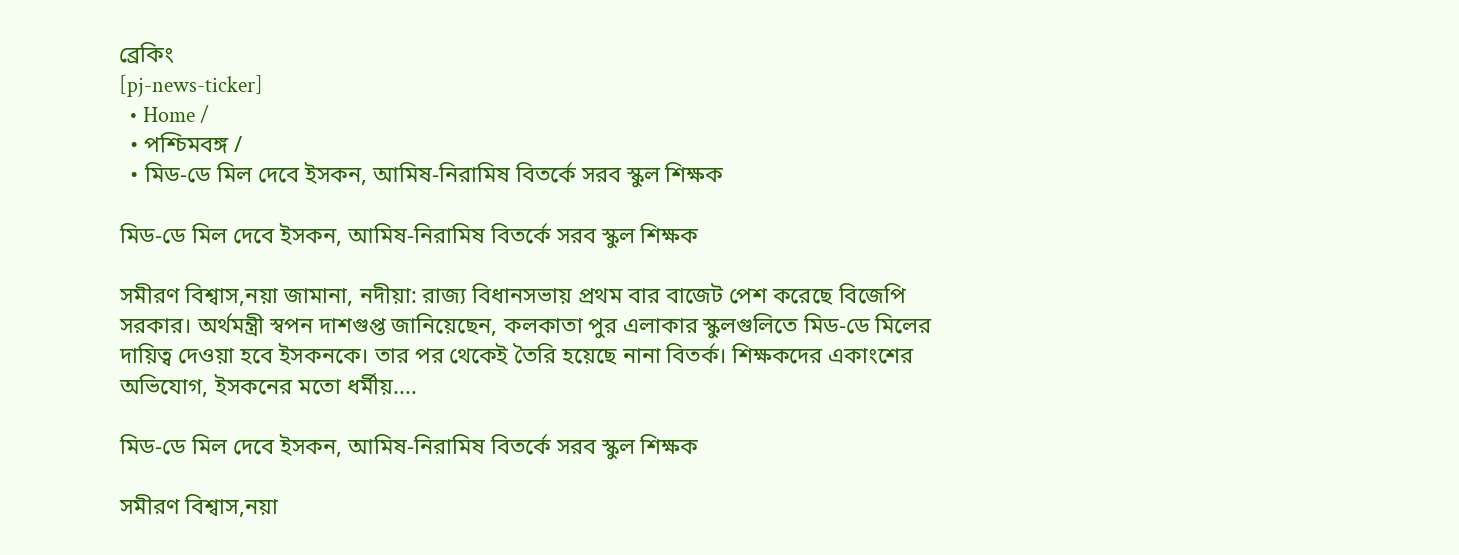ব্রেকিং
[pj-news-ticker]
  • Home /
  • পশ্চিমবঙ্গ /
  • মিড-ডে মিল দেবে ইসকন, আমিষ-নিরামিষ বিতর্কে সরব স্কুল শিক্ষক

মিড-ডে মিল দেবে ইসকন, আমিষ-নিরামিষ বিতর্কে সরব স্কুল শিক্ষক

সমীরণ বিশ্বাস,নয়া জামানা, নদীয়া: রাজ্য বিধানসভায় প্রথম বার বাজেট পেশ করেছে বিজেপি সরকার। অর্থমন্ত্রী স্বপন দাশগুপ্ত জানিয়েছেন, কলকাতা পুর এলাকার স্কুলগুলিতে মিড-ডে মিলের দায়িত্ব দেওয়া হবে ইসকনকে। তার পর থেকেই তৈরি হয়েছে নানা বিতর্ক। শিক্ষকদের একাংশের অভিযোগ, ইসকনের মতো ধর্মীয়....

মিড-ডে মিল দেবে ইসকন, আমিষ-নিরামিষ বিতর্কে সরব স্কুল শিক্ষক

সমীরণ বিশ্বাস,নয়া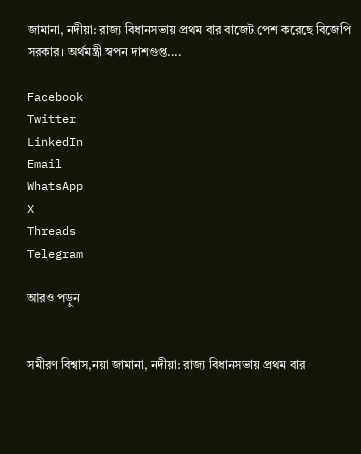জামানা, নদীয়া: রাজ্য বিধানসভায় প্রথম বার বাজেট পেশ করেছে বিজেপি সরকার। অর্থমন্ত্রী স্বপন দাশগুপ্ত....

Facebook
Twitter
LinkedIn
Email
WhatsApp
X
Threads
Telegram

আরও পড়ুন


সমীরণ বিশ্বাস,নয়া জামানা, নদীয়া: রাজ্য বিধানসভায় প্রথম বার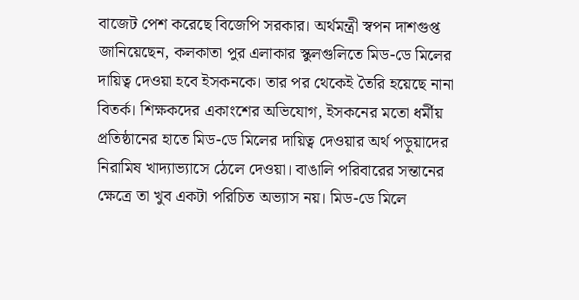বাজেট পেশ করেছে বিজেপি সরকার। অর্থমন্ত্রী স্বপন দাশগুপ্ত জানিয়েছেন, কলকাতা পুর এলাকার স্কুলগুলিতে মিড-ডে মিলের দায়িত্ব দেওয়া হবে ইসকনকে। তার পর থেকেই তৈরি হয়েছে নানা বিতর্ক। শিক্ষকদের একাংশের অভিযোগ, ইসকনের মতো ধর্মীয় প্রতিষ্ঠানের হাতে মিড-ডে মিলের দায়িত্ব দেওয়ার অর্থ পড়ুয়াদের নিরামিষ খাদ্যাভ্যাসে ঠেলে দেওয়া। বাঙালি পরিবারের সন্তানের ক্ষেত্রে তা খুব একটা পরিচিত অভ্যাস নয়। মিড-ডে মিলে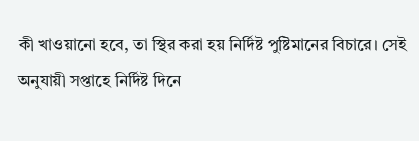কী খাওয়ানো হবে, তা স্থির করা হয় নির্দিষ্ট পুষ্টিমানের বিচারে। সেই অনুযায়ী সপ্তাহে নির্দিষ্ট দিনে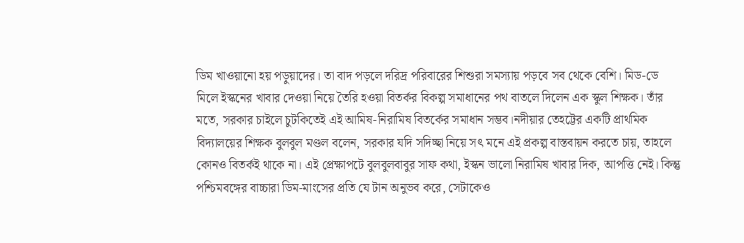ডিম খাওয়ানো হয় পড়ুয়াদের। তা বাদ পড়লে দরিদ্র পরিবারের শিশুরা সমস্যায় পড়বে সব থেকে বেশি। মিড-ডে মিলে ইস্কনের খাবার দেওয়া নিয়ে তৈরি হওয়া বিতর্কর বিকল্প সমাধানের পথ বাতলে দিলেন এক স্কুল শিক্ষক। তাঁর মতে, সরকার চাইলে চুটকিতেই এই আমিষ-নিরামিষ বিতর্কের সমাধান সম্ভব।নদীয়ার তেহট্টের একটি প্রাথমিক বিদ্যালয়ের শিক্ষক বুলবুল মণ্ডল বলেন, সরকার যদি সদিচ্ছা নিয়ে সৎ মনে এই প্রকল্প বাস্তবায়ন করতে চায়, তাহলে কোনও বিতর্কই থাকে না। এই প্রেক্ষাপটে বুলবুলবাবুর সাফ কথা, ইস্কন ভালো নিরামিষ খাবার দিক, আপত্তি নেই। কিন্তু পশ্চিমবঙ্গের বাচ্চারা ডিম-মাংসের প্রতি যে টান অনুভব করে, সেটাকেও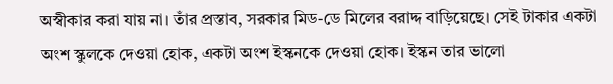অস্বীকার করা যায় না। তাঁর প্রস্তাব, সরকার মিড-ডে মিলের বরাদ্দ বাড়িয়েছে। সেই টাকার একটা অংশ স্কুলকে দেওয়া হোক, একটা অংশ ইস্কনকে দেওয়া হোক। ইস্কন তার ভালো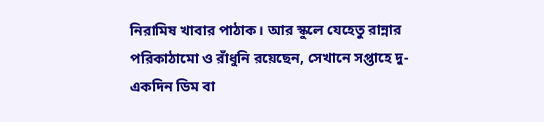নিরামিষ খাবার পাঠাক। আর স্কুলে যেহেতু রান্নার পরিকাঠামো ও রাঁধুনি রয়েছেন, সেখানে সপ্তাহে দু-একদিন ডিম বা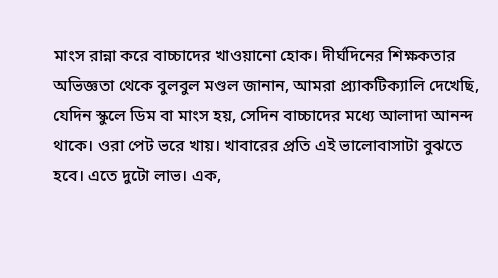মাংস রান্না করে বাচ্চাদের খাওয়ানো হোক। দীর্ঘদিনের শিক্ষকতার অভিজ্ঞতা থেকে বুলবুল মণ্ডল জানান, আমরা প্র্যাকটিক্যালি দেখেছি, যেদিন স্কুলে ডিম বা মাংস হয়, সেদিন বাচ্চাদের মধ্যে আলাদা আনন্দ থাকে। ওরা পেট ভরে খায়। খাবারের প্রতি এই ভালোবাসাটা বুঝতে হবে। এতে দুটো লাভ। এক,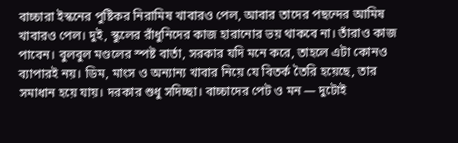বাচ্চারা ইস্কনের পুষ্টিকর নিরামিষ খাবারও পেল, আবার তাদের পছন্দের আমিষ খাবারও পেল। দুই, স্কুলের রাঁধুনিদের কাজ হারানোর ভয় থাকবে না। তাঁরাও কাজ পাবেন। বুলবুল মণ্ডলের স্পষ্ট বার্তা, সরকার যদি মনে করে, তাহলে এটা কোনও ব্যাপারই নয়। ডিম, মাংস ও অন্যান্য খাবার নিয়ে যে বিতর্ক তৈরি হয়েছে, তার সমাধান হয়ে যায়। দরকার শুধু সদিচ্ছা। বাচ্চাদের পেট ও মন — দুটোই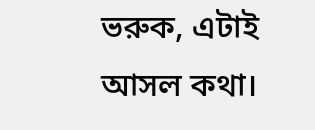ভরুক, এটাই আসল কথা।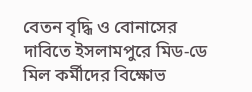বেতন বৃদ্ধি ও বোনাসের দাবিতে ইসলামপুরে মিড-ডে মিল কর্মীদের বিক্ষোভ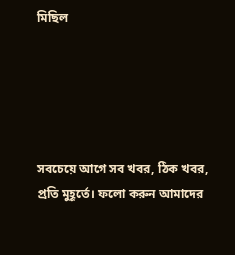মিছিল





সবচেয়ে আগে সব খবর, ঠিক খবর, প্রতি মুহূর্তে। ফলো করুন আমাদের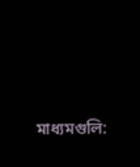মাধ্যমগুলি: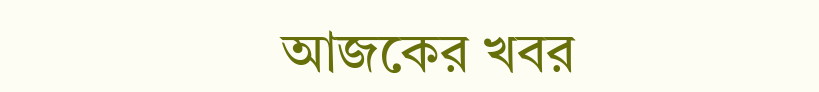আজকের খবর